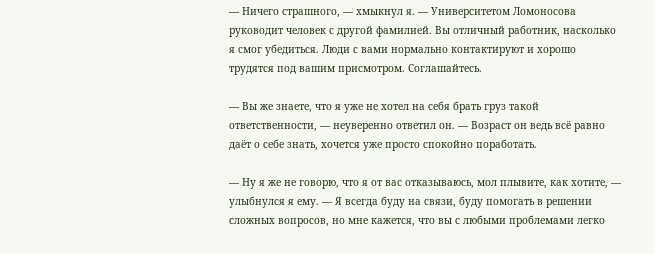— Ничего страшного, — хмыкнул я. — Университетом Ломоносова руководит человек с другой фамилией. Вы отличный работник, насколько я смог убедиться. Люди с вами нормально контактируют и хорошо трудятся под вашим присмотром. Соглашайтесь.

— Вы же знаете, что я уже не хотел на себя брать груз такой ответственности, — неуверенно ответил он. — Возраст он ведь всё равно даёт о себе знать, хочется уже просто спокойно поработать.

— Ну я же не говорю, что я от вас отказываюсь, мол плывите, как хотите, — улыбнулся я ему. — Я всегда буду на связи, буду помогать в решении сложных вопросов, но мне кажется, что вы с любыми проблемами легко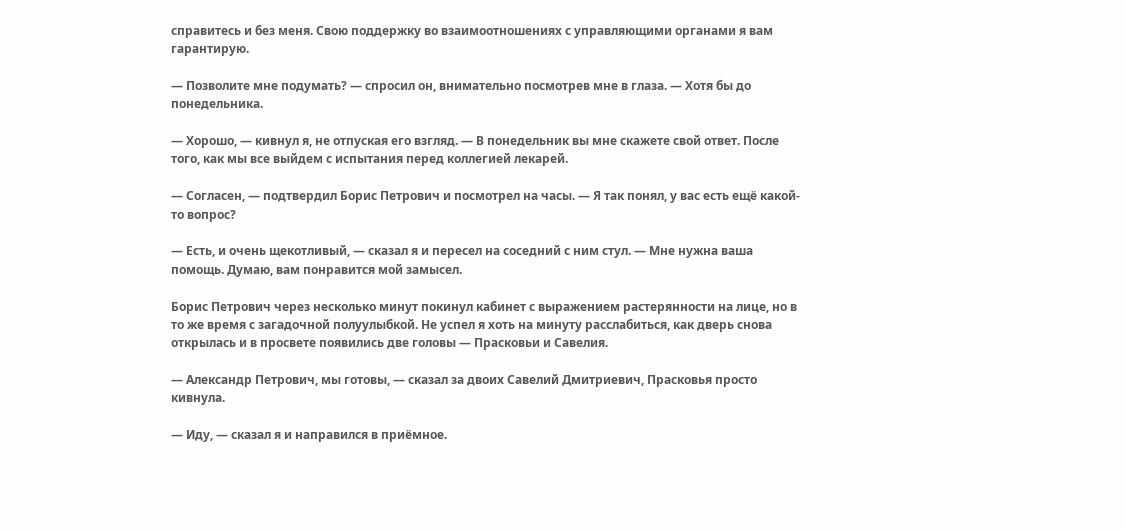справитесь и без меня. Свою поддержку во взаимоотношениях с управляющими органами я вам гарантирую.

— Позволите мне подумать? — спросил он, внимательно посмотрев мне в глаза. — Хотя бы до понедельника.

— Хорошо, — кивнул я, не отпуская его взгляд. — В понедельник вы мне скажете свой ответ. После того, как мы все выйдем с испытания перед коллегией лекарей.

— Согласен, — подтвердил Борис Петрович и посмотрел на часы. — Я так понял, у вас есть ещё какой-то вопрос?

— Есть, и очень щекотливый, — сказал я и пересел на соседний с ним стул. — Мне нужна ваша помощь. Думаю, вам понравится мой замысел.

Борис Петрович через несколько минут покинул кабинет с выражением растерянности на лице, но в то же время с загадочной полуулыбкой. Не успел я хоть на минуту расслабиться, как дверь снова открылась и в просвете появились две головы — Прасковьи и Савелия.

— Александр Петрович, мы готовы, — сказал за двоих Савелий Дмитриевич, Прасковья просто кивнула.

— Иду, — сказал я и направился в приёмное.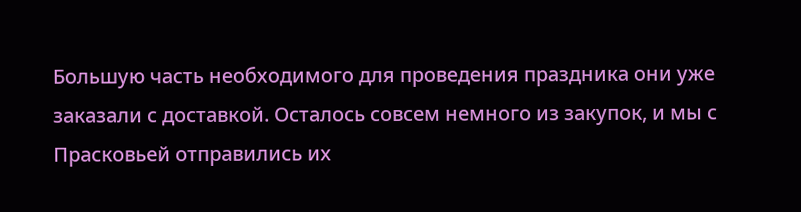Большую часть необходимого для проведения праздника они уже заказали с доставкой. Осталось совсем немного из закупок, и мы с Прасковьей отправились их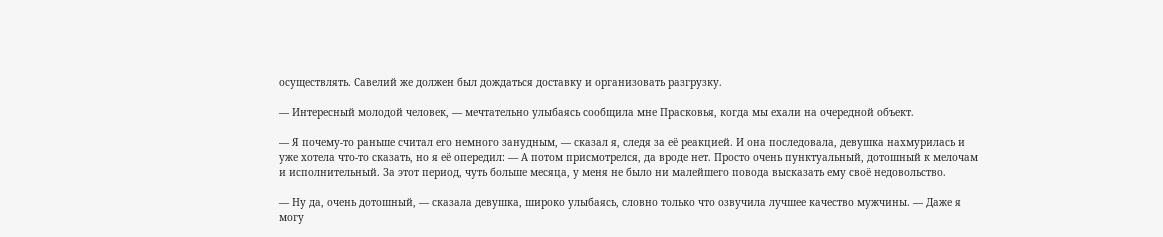осуществлять. Савелий же должен был дождаться доставку и организовать разгрузку.

— Интересный молодой человек, — мечтательно улыбаясь сообщила мне Прасковья, когда мы ехали на очередной объект.

— Я почему-то раньше считал его немного занудным, — сказал я, следя за её реакцией. И она последовала, девушка нахмурилась и уже хотела что-то сказать, но я её опередил: — А потом присмотрелся, да вроде нет. Просто очень пунктуальный, дотошный к мелочам и исполнительный. За этот период, чуть больше месяца, у меня не было ни малейшего повода высказать ему своё недовольство.

— Ну да, очень дотошный, — сказала девушка, широко улыбаясь, словно только что озвучила лучшее качество мужчины. — Даже я могу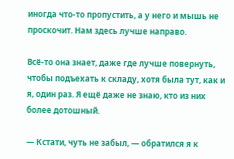иногда что-то пропустить, а у него и мышь не проскочит. Нам здесь лучше направо.

Всё-то она знает, даже где лучше повернуть, чтобы подъехать к складу, хотя была тут, как и я, один раз. Я ещё даже не знаю, кто из них более дотошный.

— Кстати, чуть не забыл, — обратился я к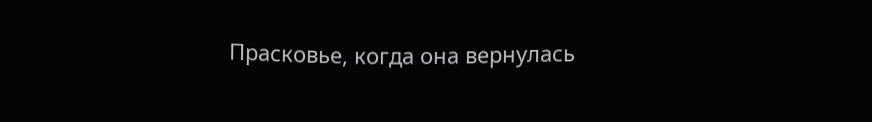Прасковье, когда она вернулась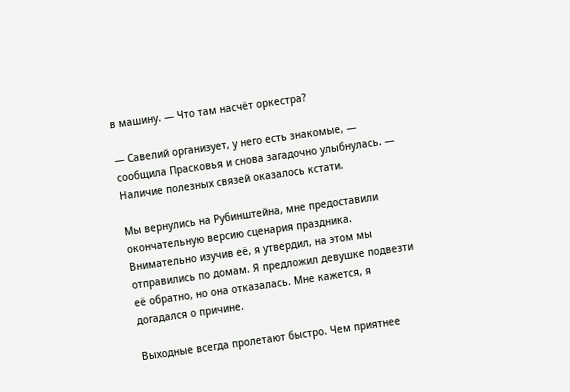в машину. — Что там насчёт оркестра?

— Савелий организует, у него есть знакомые, — сообщила Прасковья и снова загадочно улыбнулась. — Наличие полезных связей оказалось кстати.

Мы вернулись на Рубинштейна, мне предоставили окончательную версию сценария праздника. Внимательно изучив её, я утвердил, на этом мы отправились по домам. Я предложил девушке подвезти её обратно, но она отказалась. Мне кажется, я догадался о причине.

Выходные всегда пролетают быстро. Чем приятнее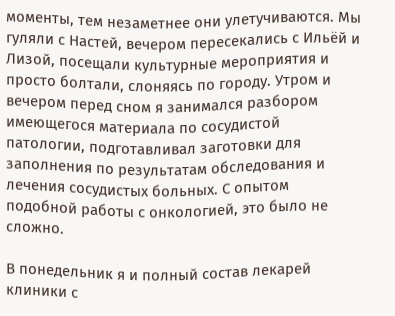моменты, тем незаметнее они улетучиваются. Мы гуляли с Настей, вечером пересекались с Ильёй и Лизой, посещали культурные мероприятия и просто болтали, слоняясь по городу. Утром и вечером перед сном я занимался разбором имеющегося материала по сосудистой патологии, подготавливал заготовки для заполнения по результатам обследования и лечения сосудистых больных. С опытом подобной работы с онкологией, это было не сложно.

В понедельник я и полный состав лекарей клиники с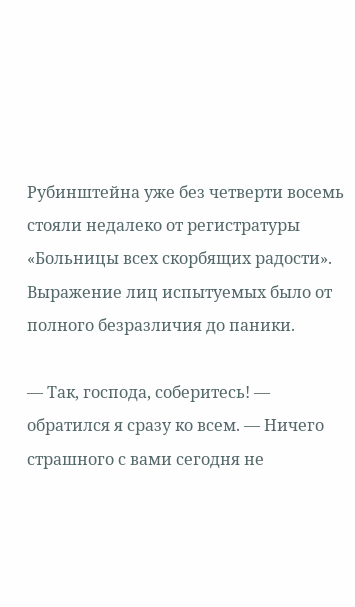Рубинштейна уже без четверти восемь стояли недалеко от регистратуры «Больницы всех скорбящих радости». Выражение лиц испытуемых было от полного безразличия до паники.

— Так, господа, соберитесь! — обратился я сразу ко всем. — Ничего страшного с вами сегодня не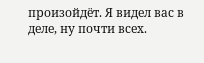произойдёт. Я видел вас в деле, ну почти всех.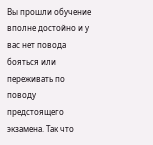Вы прошли обучение вполне достойно и у вас нет повода бояться или переживать по поводу предстоящего экзамена. Так что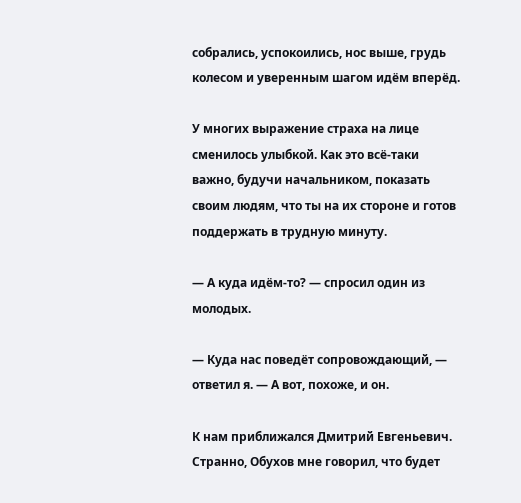собрались, успокоились, нос выше, грудь колесом и уверенным шагом идём вперёд.

У многих выражение страха на лице сменилось улыбкой. Как это всё-таки важно, будучи начальником, показать своим людям, что ты на их стороне и готов поддержать в трудную минуту.

— А куда идём-то? — спросил один из молодых.

— Куда нас поведёт сопровождающий, — ответил я. — А вот, похоже, и он.

К нам приближался Дмитрий Евгеньевич. Странно, Обухов мне говорил, что будет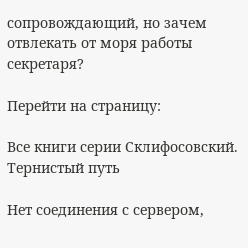сопровождающий, но зачем отвлекать от моря работы секретаря?

Перейти на страницу:

Все книги серии Склифосовский. Тернистый путь

Нет соединения с сервером,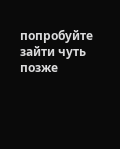попробуйте зайти чуть позже